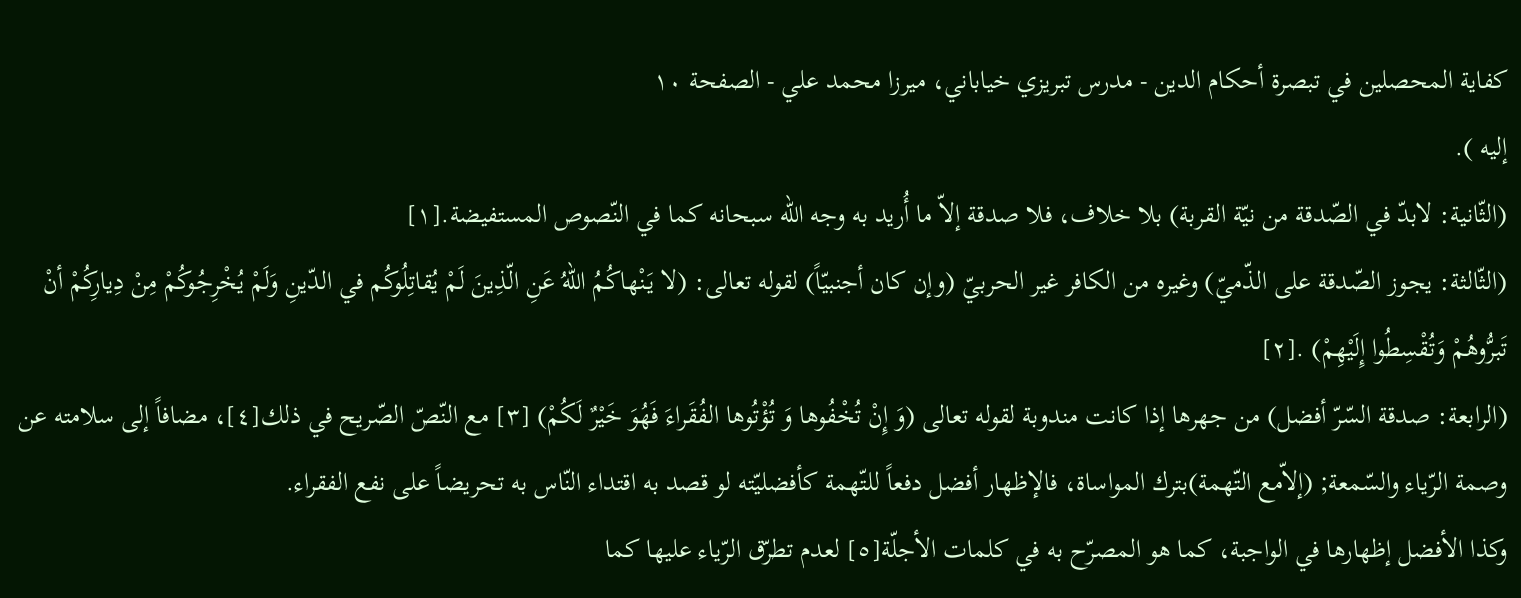كفاية المحصلين في تبصرة أحكام الدين - مدرس تبريزي خياباني، ميرزا محمد علي - الصفحة ١٠
إليه ).
(الثّانية: لابدّ في الصّدقة من نيّة القربة) بلا خلاف، فلا صدقة إلاّ ما أُريد به وجه اللّه سبحانه كما في النّصوص المستفيضة.[١]
(الثّالثة: يجوز الصّدقة على الذّميّ) وغيره من الكافر غير الحربيّ (وإن كان أجنبيّاً) لقوله تعالى: (لا يَنْهاكُمُ اللّهُ عَنِ الّذِينَ لَمْ يُقاتِلُوكُم في الدّينِ وَلَمْ يُخْرِجُوكُمْ مِنْ دِيارِكُمْ أنْ تَبرُّوهُمْ وَتُقْسِطُوا إِلَيْهِمْ) .[٢]
(الرابعة: صدقة السّرّ أفضل) من جهرها إذا كانت مندوبة لقوله تعالى (وَ إِنْ تُخْفُوها وَ تُؤْتُوها الفُقَراءَ فَهُوَ خَيْرٌ لَكُمْ) [٣] مع النّصّ الصّريح في ذلك[٤]، مضافاً إلى سلامته عن وصمة الرّياء والسّمعة; (إلاّمع التّهمة)بترك المواساة، فالإظهار أفضل دفعاً للتّهمة كأفضليّته لو قصد به اقتداء النّاس به تحريضاً على نفع الفقراء.
وكذا الأفضل إظهارها في الواجبة، كما هو المصرّح به في كلمات الأجلّة[٥] لعدم تطرّق الرّياء عليها كما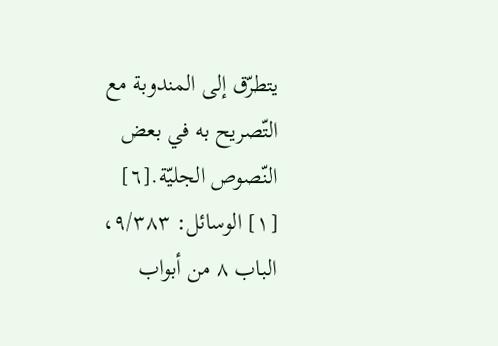يتطرّق إلى المندوبة مع التّصريح به في بعض النّصوص الجليّة.[٦]
[١] الوسائل: ٩/٣٨٣، الباب ٨ من أبواب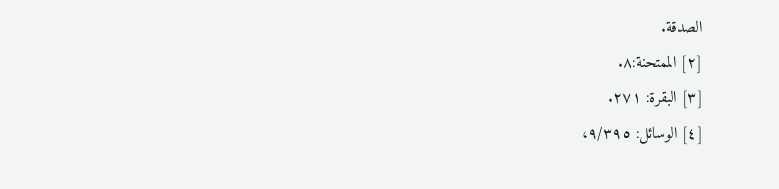الصدقة.
[٢] الممتحنة:٨.
[٣] البقرة: ٢٧١.
[٤] الوسائل: ٩/٣٩٥،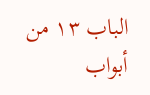الباب ١٣ من أبواب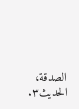الصدقة، الحديث٣.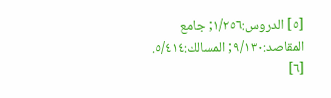[٥] الدروس:١/٢٥٦; جامع المقاصد:٩/١٣٠; المسالك:٥/٤١٤.
[٦]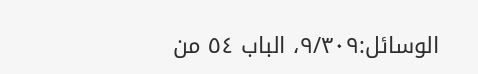الوسائل:٩/٣٠٩، الباب ٥٤ من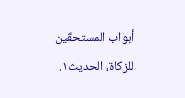أبواب المستحقّين للزكاة، الحديث١.